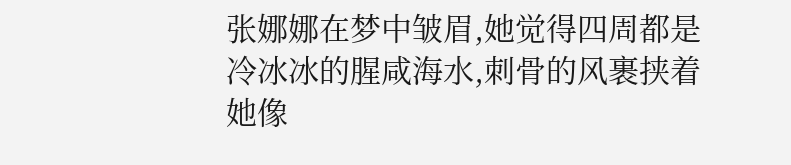张娜娜在梦中皱眉,她觉得四周都是冷冰冰的腥咸海水,刺骨的风裹挟着她像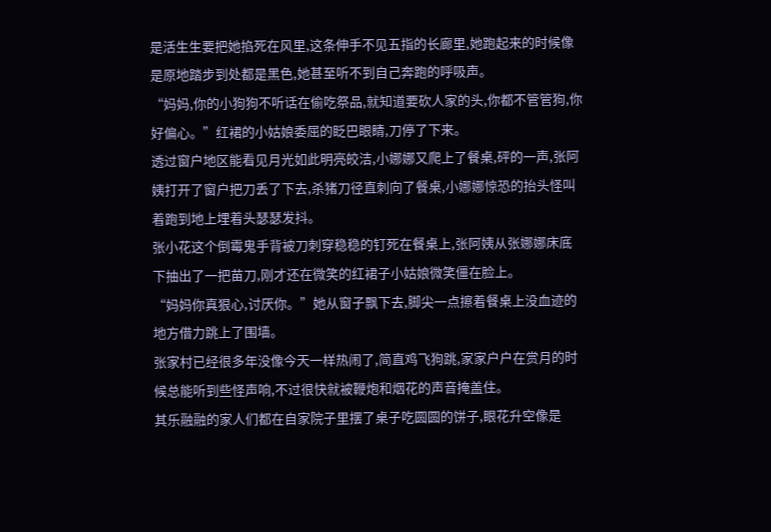是活生生要把她掐死在风里,这条伸手不见五指的长廊里,她跑起来的时候像是原地踏步到处都是黑色,她甚至听不到自己奔跑的呼吸声。
“妈妈,你的小狗狗不听话在偷吃祭品,就知道要砍人家的头,你都不管管狗,你好偏心。”红裙的小姑娘委屈的眨巴眼睛,刀停了下来。
透过窗户地区能看见月光如此明亮皎洁,小娜娜又爬上了餐桌,砰的一声,张阿姨打开了窗户把刀丢了下去,杀猪刀径直刺向了餐桌,小娜娜惊恐的抬头怪叫着跑到地上埋着头瑟瑟发抖。
张小花这个倒霉鬼手背被刀刺穿稳稳的钉死在餐桌上,张阿姨从张娜娜床底下抽出了一把苗刀,刚才还在微笑的红裙子小姑娘微笑僵在脸上。
“妈妈你真狠心,讨厌你。”她从窗子飘下去,脚尖一点擦着餐桌上没血迹的地方借力跳上了围墙。
张家村已经很多年没像今天一样热闹了,简直鸡飞狗跳,家家户户在赏月的时候总能听到些怪声响,不过很快就被鞭炮和烟花的声音掩盖住。
其乐融融的家人们都在自家院子里摆了桌子吃圆圆的饼子,眼花升空像是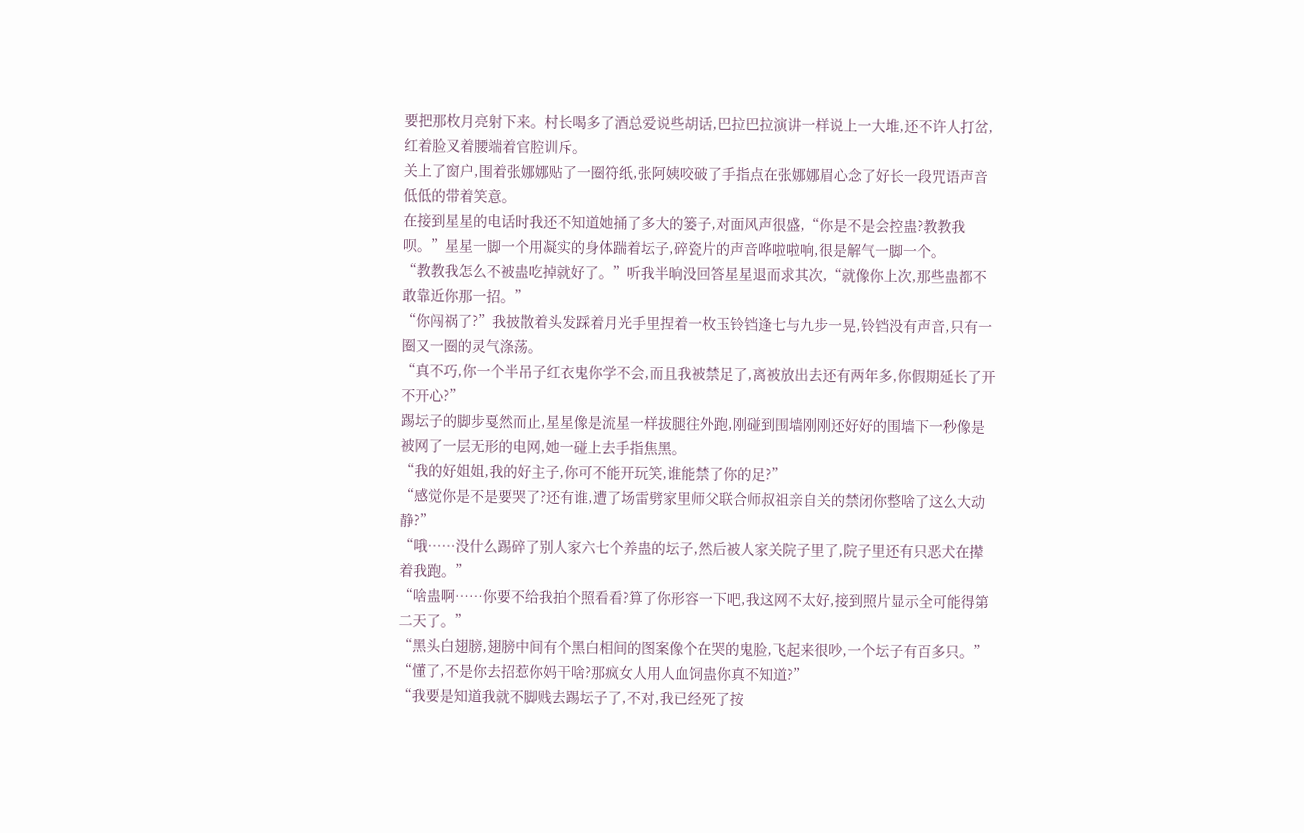要把那枚月亮射下来。村长喝多了酒总爱说些胡话,巴拉巴拉演讲一样说上一大堆,还不许人打岔,红着脸叉着腰端着官腔训斥。
关上了窗户,围着张娜娜贴了一圈符纸,张阿姨咬破了手指点在张娜娜眉心念了好长一段咒语声音低低的带着笑意。
在接到星星的电话时我还不知道她捅了多大的篓子,对面风声很盛,“你是不是会控蛊?教教我呗。”星星一脚一个用凝实的身体踹着坛子,碎瓷片的声音哗啦啦响,很是解气一脚一个。
“教教我怎么不被蛊吃掉就好了。”听我半晌没回答星星退而求其次,“就像你上次,那些蛊都不敢靠近你那一招。”
“你闯祸了?”我披散着头发踩着月光手里捏着一枚玉铃铛逢七与九步一晃,铃铛没有声音,只有一圈又一圈的灵气涤荡。
“真不巧,你一个半吊子红衣鬼你学不会,而且我被禁足了,离被放出去还有两年多,你假期延长了开不开心?”
踢坛子的脚步戛然而止,星星像是流星一样拔腿往外跑,刚碰到围墙刚刚还好好的围墙下一秒像是被网了一层无形的电网,她一碰上去手指焦黑。
“我的好姐姐,我的好主子,你可不能开玩笑,谁能禁了你的足?”
“感觉你是不是要哭了?还有谁,遭了场雷劈家里师父联合师叔祖亲自关的禁闭你整啥了这么大动静?”
“哦……没什么踢碎了别人家六七个养蛊的坛子,然后被人家关院子里了,院子里还有只恶犬在撵着我跑。”
“啥蛊啊……你要不给我拍个照看看?算了你形容一下吧,我这网不太好,接到照片显示全可能得第二天了。”
“黑头白翅膀,翅膀中间有个黑白相间的图案像个在哭的鬼脸,飞起来很吵,一个坛子有百多只。”
“懂了,不是你去招惹你妈干啥?那疯女人用人血饲蛊你真不知道?”
“我要是知道我就不脚贱去踢坛子了,不对,我已经死了按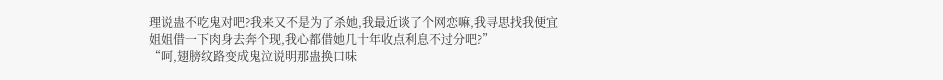理说蛊不吃鬼对吧?我来又不是为了杀她,我最近谈了个网恋嘛,我寻思找我便宜姐姐借一下肉身去奔个现,我心都借她几十年收点利息不过分吧?”
“呵,翅膀纹路变成鬼泣说明那蛊换口味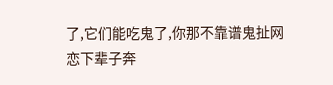了,它们能吃鬼了,你那不靠谱鬼扯网恋下辈子奔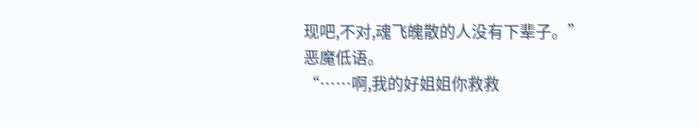现吧,不对,魂飞魄散的人没有下辈子。”
恶魔低语。
“……啊,我的好姐姐你救救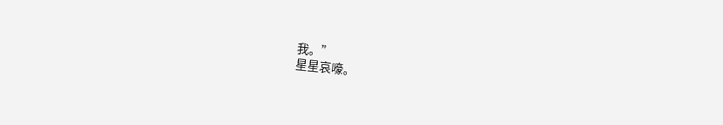我。”
星星哀嚎。